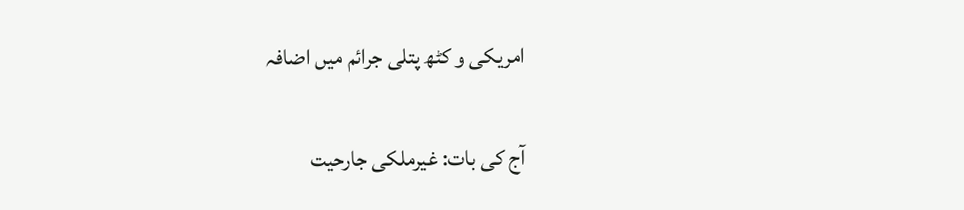امریکی و کٹھ پتلی جرائم میں اضافہ

آج کی بات: غیرملکی جارحیت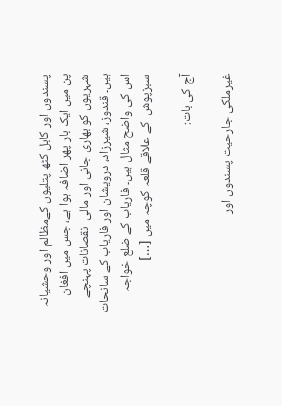پسندوں اور کابل کٹھ پتلیوں کےمظالم اور وحشیانہ پن میں ایک بار پھر اضافہ ہوا ہے، جس میں افغان شہریوں کو بھاری جانی اور مالی  نقصانات پہنچے ہیں۔ قندوز، شیرزاد، درویشان اور فاریاب کے سانحات اس کی واضح مثال ہیں۔ فاریاب کے ضلع خواجہ سبزپوش  کے علاقے قلعہ کوچہ میں […]

آج کی بات:

غیرملکی جارحیت پسندوں اور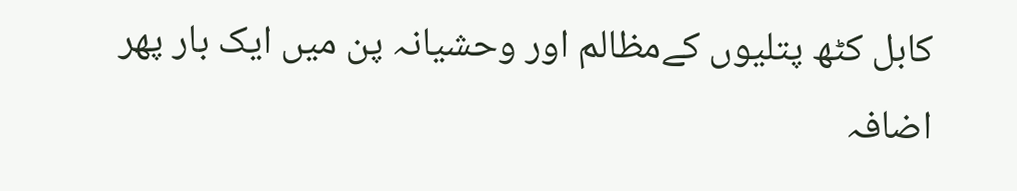کابل کٹھ پتلیوں کےمظالم اور وحشیانہ پن میں ایک بار پھر اضافہ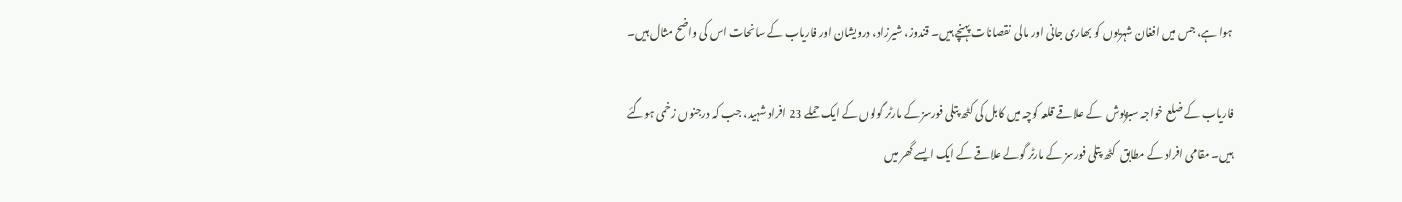ہوا ہے، جس میں افغان شہریوں کو بھاری جانی اور مالی  نقصانات پہنچے ہیں۔ قندوز، شیرزاد، درویشان اور فاریاب کے سانحات اس کی واضح مثال ہیں۔

فاریاب کے ضلع خواجہ سبزپوش  کے علاقے قلعہ کوچہ میں کابل کی کٹھ پتلی فورسز کے مارٹر گولوں کے ایک حملے 23 افراد شہید، جب کہ درجنوں زخمی ہوگئے ہیں۔ مقامی افراد کے مطابق  کٹھ پتلی فورسز کے مارٹر گولے علاقے کے ایک ایسے گھر میں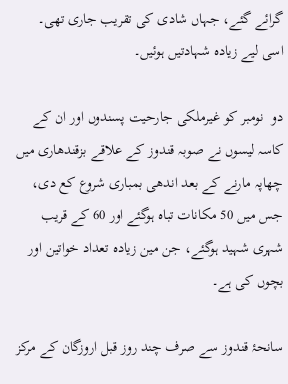گرائے گئے، جہاں شادی کی تقریب جاری تھی۔ اسی لیے زیادہ شہادتیں ہوئیں۔

دو  نومبر کو غیرملکی جارحیت پسندوں اور ان کے کاسہ لیسوں نے صوبہ قندوز کے علاقے بزقندھاری میں چھاپہ مارنے کے بعد اندھی بمباری شروع کع دی، جس میں 50 مکانات تباہ ہوگئے اور 60 کے قریب شہری شہید ہوگئے، جن مین زیادہ تعداد خواتین اور بچوں کی ہے۔

سانحۂ قندوز سے صرف چند روز قبل اروزگان کے مرکز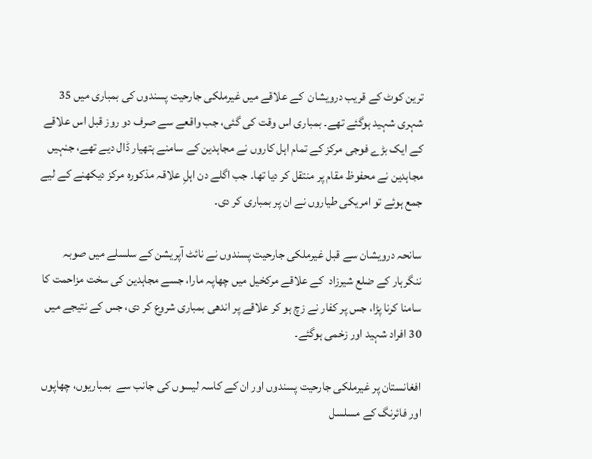ترین کوٹ کے قریب درویشان  کے علاقے میں غیرملکی جارحیت پسندوں کی بمباری میں 35 شہری شہید ہوگئے تھے۔ بمباری اس وقت کی گئی، جب واقعے سے صرف دو روز قبل اس علاقے کے ایک بڑے فوجی مرکز کے تمام اہل کاروں نے مجاہدین کے سامنے ہتھیار ڈال دیے تھے، جنہیں مجاہدین نے محفوظ مقام پر منتقل کر دیا تھا۔ جب اگلے دن اہلِ علاقہ مذکورہ مرکز دیکھنے کے لیے جمع ہوئے تو امریکی طیاروں نے ان پر بمباری کر دی۔

سانحہ درویشان سے قبل غیرملکی جارحیت پسندوں نے نائٹ آپریشن کے سلسلے میں صوبہ ننگرہار کے ضلع شیرزاد  کے علاقے مرکخیل میں چھاپہ مارا، جسے مجاہدین کی سخت مزاحمت کا سامنا کرنا پڑا، جس پر کفار نے زچ ہو کر علاقے پر اندھی بمباری شروع کر دی، جس کے نتیجے میں 30 افراد شہید اور زخمی ہوگئے۔

افغانستان پر غیرملکی جارحیت پسندوں اور ان کے کاسہ لیسوں کی جانب سے  بمباریوں، چھاپوں اور فائرنگ کے مسلسل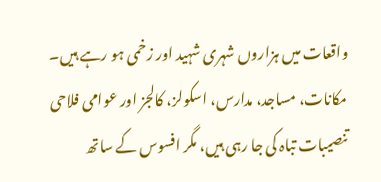واقعات میں ہزاروں شہری شہید اور زخمی ہو رہے ہیں۔ مکانات، مساجد، مدارس، اسکولز، کالجز اور عوامی فلاحی تنصیبات تباہ کی جا رہی ہیں، مگر افسوس کے ساتھ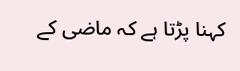کہنا پڑتا ہے کہ ماضی کے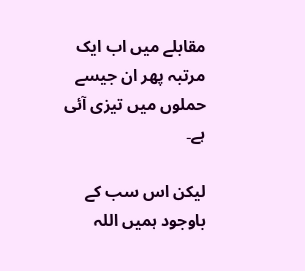مقابلے میں اب ایک مرتبہ پھر ان جیسے حملوں میں تیزی آئی ہے۔

لیکن اس سب کے باوجود ہمیں اللہ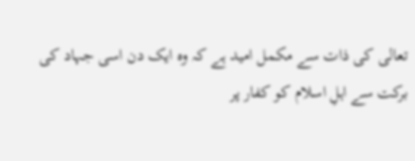تعالی کی ذات سے مکمل امید ہے کہ وہ ایک دن اسی جہاد کی برکت سے اہلِ اسلام کو کفار پر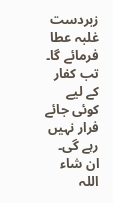زبردست غلبہ عطا فرمائے گا۔ تب کفار کے لیے کوئی جائے فرار نہیں رہے گی۔ ان شاء اللہ